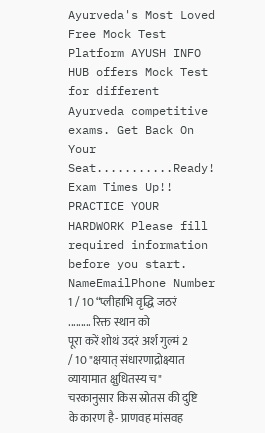Ayurveda's Most Loved Free Mock Test Platform AYUSH INFO HUB offers Mock Test for different Ayurveda competitive exams. Get Back On Your Seat...........Ready! Exam Times Up!! PRACTICE YOUR HARDWORK Please fill required information before you start. NameEmailPhone Number 1 / 10 “प्लीहाभि वृद्धि जठरं ......... रिक्त स्थान को पूरा करें शोथं उदरं अर्श गुल्मं 2 / 10 "क्षयात् संधारणाद्रोक्ष्यात व्यायामात क्षुधितस्य च" चरकानुसार किस स्रोतस की दुष्टि के कारण है- प्राणवह मांसवह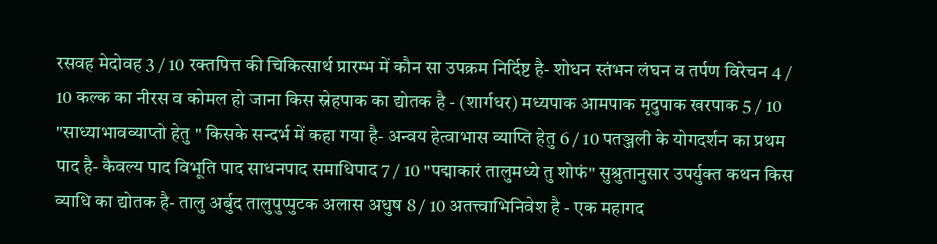रसवह मेदोवह 3 / 10 रक्तपित्त की चिकित्सार्थ प्रारम्भ में कौन सा उपक्रम निर्दिष्ट है- शोधन स्तंभन लंघन व तर्पण विरेचन 4 / 10 कल्क का नीरस व कोमल हो जाना किस स्नेहपाक का द्योतक है - (शार्गधर) मध्यपाक आमपाक मृदुपाक खरपाक 5 / 10 "साध्याभावव्याप्तो हेतु " किसके सन्दर्भ में कहा गया है- अन्वय हेत्वाभास व्याप्ति हेतु 6 / 10 पतञ्जली के योगदर्शन का प्रथम पाद है- कैवल्य पाद विभूति पाद साधनपाद समाधिपाद 7 / 10 "पद्माकारं तालुमध्ये तु शोफं" सुश्रुतानुसार उपर्युक्त कथन किस व्याधि का द्योतक है- तालु अर्बुद तालुपुप्पुटक अलास अधुष 8 / 10 अतत्त्वाभिनिवेश है - एक महागद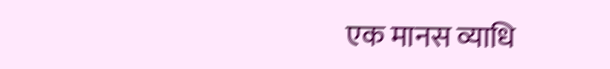एक मानस व्याधि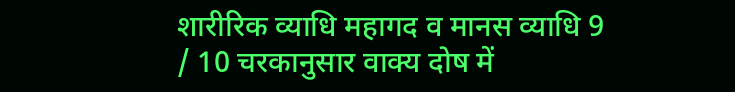शारीरिक व्याधि महागद व मानस व्याधि 9 / 10 चरकानुसार वाक्य दोष में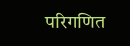परिगणित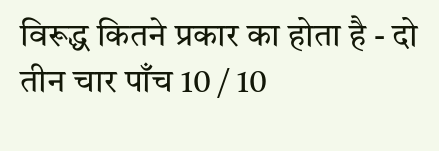विरूद्ध कितने प्रकार का होता है - दो तीन चार पाँच 10 / 10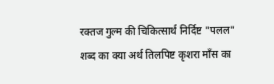रक्तज गुल्म की चिकित्सार्थ निर्दिष्ट "पलल" शब्द का क्या अर्थ तिलपिष्ट कृशरा माँस का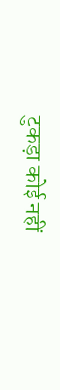टुकड़ा कोई नहीं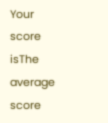Your score isThe average score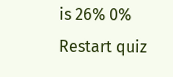is 26% 0% Restart quiz